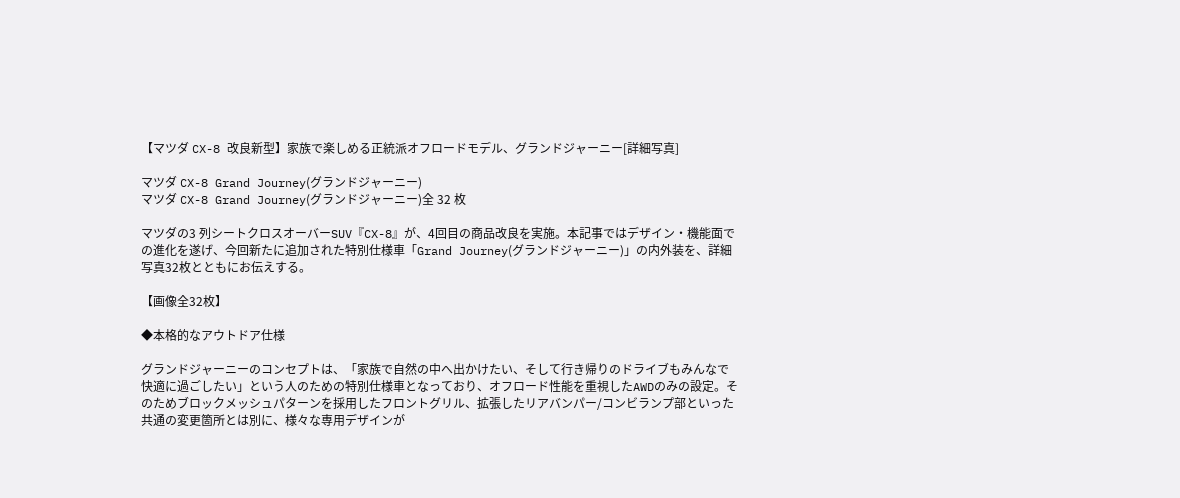【マツダ CX-8 改良新型】家族で楽しめる正統派オフロードモデル、グランドジャーニー[詳細写真]

マツダ CX-8 Grand Journey(グランドジャーニー)
マツダ CX-8 Grand Journey(グランドジャーニー)全 32 枚

マツダの3 列シートクロスオーバーSUV『CX-8』が、4回目の商品改良を実施。本記事ではデザイン・機能面での進化を遂げ、今回新たに追加された特別仕様車「Grand Journey(グランドジャーニー)」の内外装を、詳細写真32枚とともにお伝えする。

【画像全32枚】

◆本格的なアウトドア仕様

グランドジャーニーのコンセプトは、「家族で自然の中へ出かけたい、そして行き帰りのドライブもみんなで快適に過ごしたい」という人のための特別仕様車となっており、オフロード性能を重視したAWDのみの設定。そのためブロックメッシュパターンを採用したフロントグリル、拡張したリアバンパー/コンビランプ部といった共通の変更箇所とは別に、様々な専用デザインが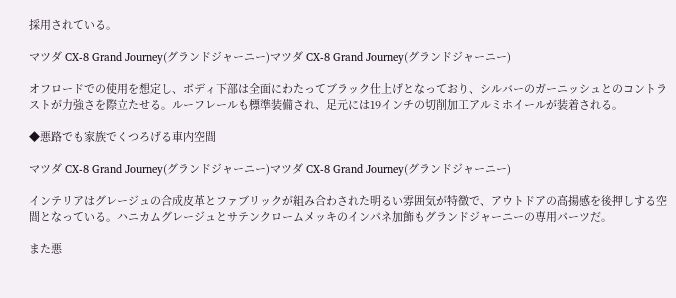採用されている。

マツダ CX-8 Grand Journey(グランドジャーニー)マツダ CX-8 Grand Journey(グランドジャーニー)

オフロードでの使用を想定し、ボディ下部は全面にわたってブラック仕上げとなっており、シルバーのガーニッシュとのコントラストが力強さを際立たせる。ルーフレールも標準装備され、足元には19インチの切削加工アルミホイールが装着される。

◆悪路でも家族でくつろげる車内空間

マツダ CX-8 Grand Journey(グランドジャーニー)マツダ CX-8 Grand Journey(グランドジャーニー)

インテリアはグレージュの合成皮革とファブリックが組み合わされた明るい雰囲気が特徴で、アウトドアの高揚感を後押しする空間となっている。ハニカムグレージュとサテンクロームメッキのインパネ加飾もグランドジャーニーの専用パーツだ。

また悪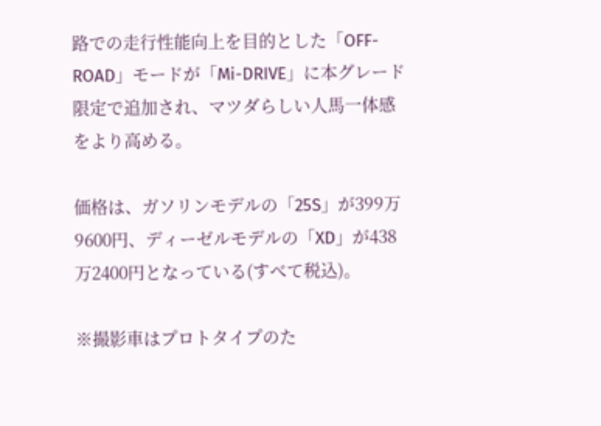路での走行性能向上を目的とした「OFF-ROAD」モードが「Mi-DRIVE」に本グレード限定で追加され、マツダらしい人馬一体感をより高める。

価格は、ガソリンモデルの「25S」が399万9600円、ディーゼルモデルの「XD」が438万2400円となっている(すべて税込)。

※撮影車はプロトタイプのた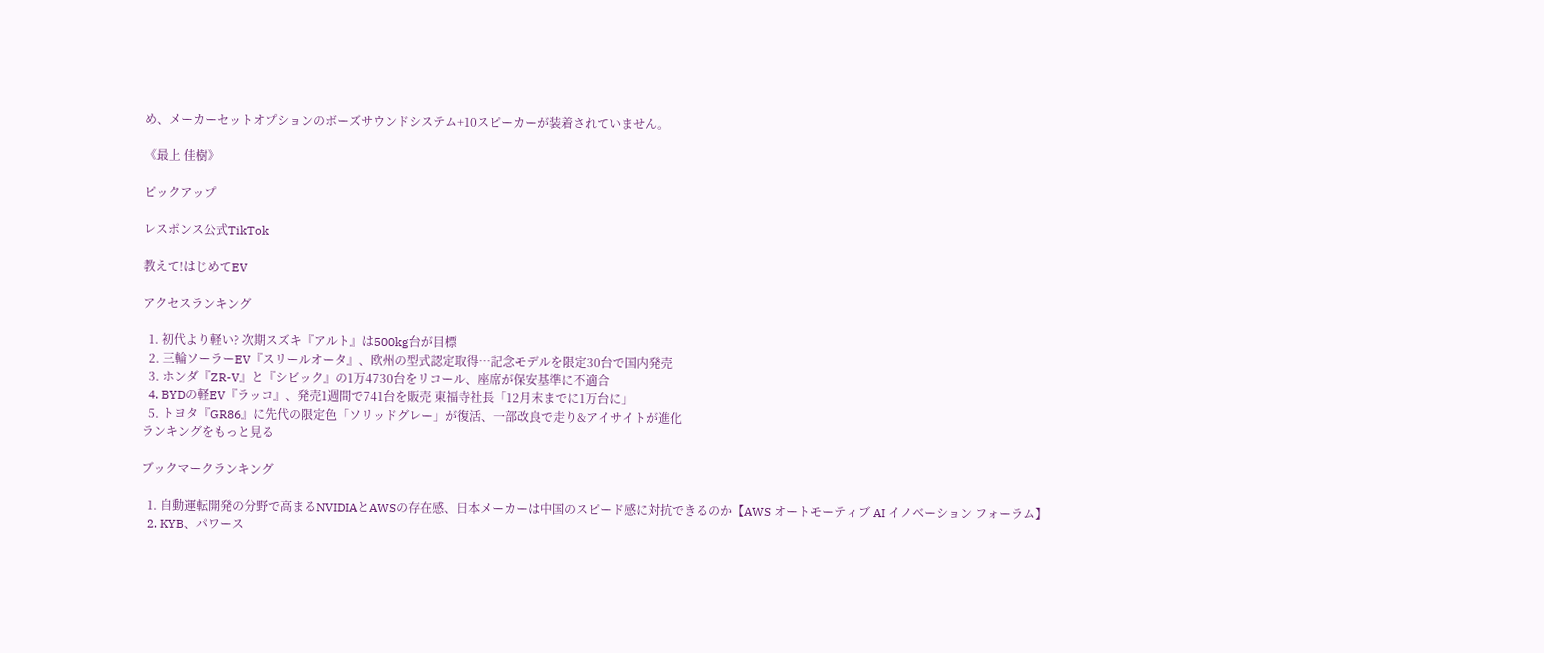め、メーカーセットオプションのボーズサウンドシステム+10スピーカーが装着されていません。

《最上 佳樹》

ピックアップ

レスポンス公式TikTok

教えて!はじめてEV

アクセスランキング

  1. 初代より軽い? 次期スズキ『アルト』は500kg台が目標
  2. 三輪ソーラーEV『スリールオータ』、欧州の型式認定取得…記念モデルを限定30台で国内発売
  3. ホンダ『ZR-V』と『シビック』の1万4730台をリコール、座席が保安基準に不適合
  4. BYDの軽EV『ラッコ』、発売1週間で741台を販売 東福寺社長「12月末までに1万台に」
  5. トヨタ『GR86』に先代の限定色「ソリッドグレー」が復活、一部改良で走り&アイサイトが進化
ランキングをもっと見る

ブックマークランキング

  1. 自動運転開発の分野で高まるNVIDIAとAWSの存在感、日本メーカーは中国のスピード感に対抗できるのか【AWS オートモーティブ AI イノベーション フォーラム】
  2. KYB、パワース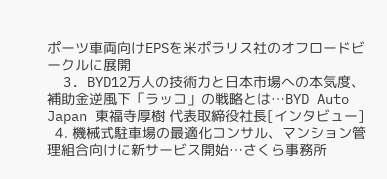ポーツ車両向けEPSを米ポラリス社のオフロードビークルに展開
  3. BYD12万人の技術力と日本市場への本気度、補助金逆風下「ラッコ」の戦略とは…BYD Auto Japan 東福寺厚樹 代表取締役社長[インタビュー]
  4. 機械式駐車場の最適化コンサル、マンション管理組合向けに新サービス開始…さくら事務所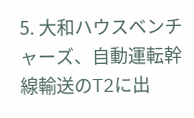5. 大和ハウスベンチャーズ、自動運転幹線輸送のT2に出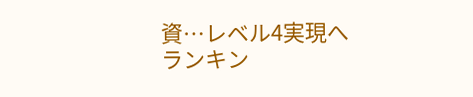資…レベル4実現へ
ランキン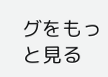グをもっと見る